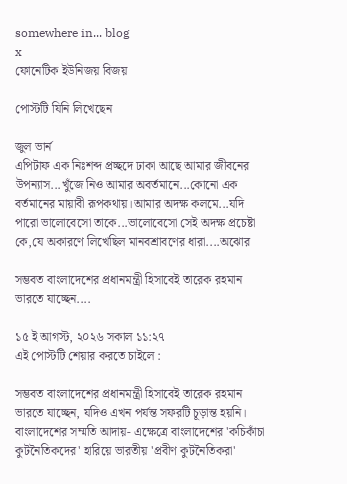somewhere in... blog
x
ফোনেটিক ইউনিজয় বিজয়

পোস্টটি যিনি লিখেছেন

জুল ভার্ন
এপিটাফ এক নিঃশব্দ প্রচ্ছদে ঢাকা আছে আমার জীবনের উপন্যাস...খুঁজে নিও আমার অবর্তমানে...কোনো এক বর্তমানের মায়াবী রূপকথায়।আমার অদক্ষ কলমে...যদি পারো ভালোবেসো তাকে...ভালোবেসো সেই অদক্ষ প্রচেষ্টা কে,যে অকারণে লিখেছিল মানবশ্রাবণের ধারা....অঝোর

সম্ভবত বাংলাদেশের প্রধানমন্ত্রী হিসাবেই তারেক রহমান ভারতে যাচ্ছেন....

১৫ ই আগস্ট, ২০২৬ সকাল ১১:২৭
এই পোস্টটি শেয়ার করতে চাইলে :

সম্ভবত বাংলাদেশের প্রধানমন্ত্রী হিসাবেই তারেক রহমান ভারতে যাচ্ছেন, যদিও এখন পর্যন্ত সফরটি চূড়ান্ত হয়নি। বাংলাদেশের সম্মতি আদায়- এক্ষেত্রে বাংলাদেশের 'কচিকাঁচা কুটনৈতিকদের' হারিয়ে ভারতীয় 'প্রবীণ কুটনৈতিকরা'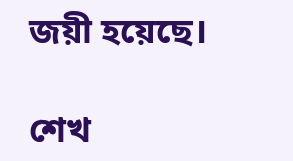জয়ী হয়েছে।

শেখ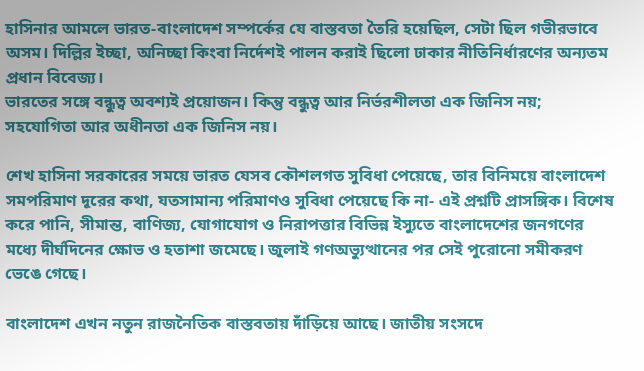হাসিনার আমলে ভারত-বাংলাদেশ সম্পর্কের যে বাস্তবতা তৈরি হয়েছিল, সেটা ছিল গভীরভাবে অসম। দিল্লির ইচ্ছা, অনিচ্ছা কিংবা নির্দেশই পালন করাই ছিলো ঢাকার নীতিনির্ধারণের অন্যতম প্রধান বিবেজ্য।
ভারতের সঙ্গে বন্ধুত্ব অবশ্যই প্রয়োজন। কিন্তু বন্ধুত্ব আর নির্ভরশীলতা এক জিনিস নয়; সহযোগিতা আর অধীনতা এক জিনিস নয়।

শেখ হাসিনা সরকারের সময়ে ভারত যেসব কৌশলগত সুবিধা পেয়েছে, তার বিনিময়ে বাংলাদেশ সমপরিমাণ দূরের কথা, যতসামান্য পরিমাণও সুবিধা পেয়েছে কি না- এই প্রশ্নটি প্রাসঙ্গিক। বিশেষ করে পানি, সীমান্ত, বাণিজ্য, যোগাযোগ ও নিরাপত্তার বিভিন্ন ইস্যুতে বাংলাদেশের জনগণের মধ্যে দীর্ঘদিনের ক্ষোভ ও হতাশা জমেছে। জুলাই গণঅভ্যুত্থানের পর সেই পুরোনো সমীকরণ ভেঙে গেছে।

বাংলাদেশ এখন নতুন রাজনৈতিক বাস্তবতায় দাঁড়িয়ে আছে। জাতীয় সংসদে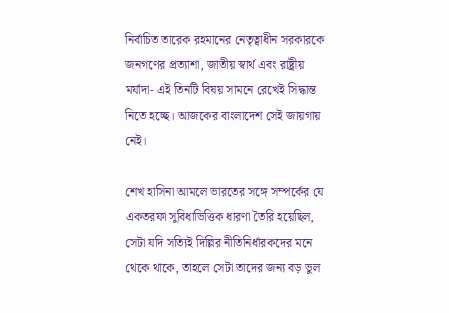নির্বাচিত তারেক রহমানের নেতৃত্বাধীন সরকারকে জনগণের প্রত্যাশা, জাতীয় স্বার্থ এবং রাষ্ট্রীয় মর্যাদা- এই তিনটি বিষয় সামনে রেখেই সিদ্ধান্ত নিতে হচ্ছে। আজকের বাংলাদেশ সেই জায়গায় নেই।

শেখ হাসিনা আমলে ভারতের সঙ্গে সম্পর্কের যে একতরফা সুবিধাভিত্তিক ধারণা তৈরি হয়েছিল, সেটা যদি সত্যিই দিল্লির নীতিনির্ধারকদের মনে থেকে থাকে, তাহলে সেটা তাদের জন্য বড় ভুল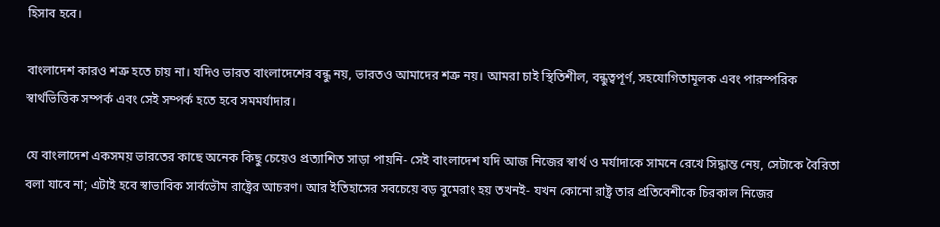হিসাব হবে।

বাংলাদেশ কারও শত্রু হতে চায় না। যদিও ভারত বাংলাদেশের বন্ধু নয়, ভারতও আমাদের শত্রু নয়। আমরা চাই স্থিতিশীল, বন্ধুত্বপূর্ণ, সহযোগিতামূলক এবং পারস্পরিক স্বার্থভিত্তিক সম্পর্ক এবং সেই সম্পর্ক হতে হবে সমমর্যাদার।

যে বাংলাদেশ একসময় ভারতের কাছে অনেক কিছু চেয়েও প্রত্যাশিত সাড়া পায়নি- সেই বাংলাদেশ যদি আজ নিজের স্বার্থ ও মর্যাদাকে সামনে রেখে সিদ্ধান্ত নেয়, সেটাকে বৈরিতা বলা যাবে না; এটাই হবে স্বাভাবিক সার্বভৌম রাষ্ট্রের আচরণ। আর ইতিহাসের সবচেয়ে বড় বুমেরাং হয় তখনই- যখন কোনো রাষ্ট্র তার প্রতিবেশীকে চিরকাল নিজের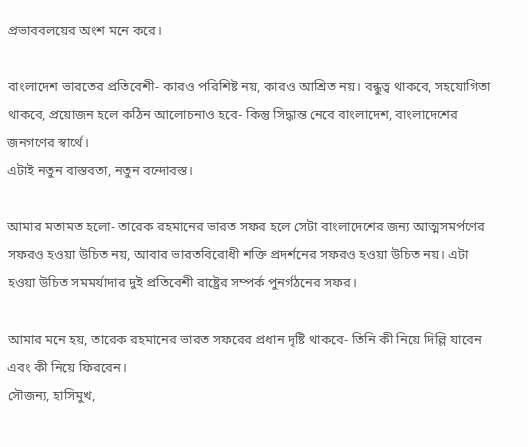প্রভাববলয়ের অংশ মনে করে।

বাংলাদেশ ভারতের প্রতিবেশী- কারও পরিশিষ্ট নয়, কারও আশ্রিত নয়। বন্ধুত্ব থাকবে, সহযোগিতা থাকবে, প্রয়োজন হলে কঠিন আলোচনাও হবে- কিন্তু সিদ্ধান্ত নেবে বাংলাদেশ, বাংলাদেশের জনগণের স্বার্থে।
এটাই নতুন বাস্তবতা, নতুন বন্দোবস্ত।

আমার মতামত হলো- তারেক রহমানের ভারত সফর হলে সেটা বাংলাদেশের জন্য আত্মসমর্পণের সফরও হওয়া উচিত নয়, আবার ভারতবিরোধী শক্তি প্রদর্শনের সফরও হওয়া উচিত নয়। এটা হওয়া উচিত সমমর্যাদার দুই প্রতিবেশী রাষ্ট্রের সম্পর্ক পুনর্গঠনের সফর।

আমার মনে হয়, তারেক রহমানের ভারত সফরের প্রধান দৃষ্টি থাকবে- তিনি কী নিয়ে দিল্লি যাবেন এবং কী নিয়ে ফিরবেন।
সৌজন্য, হাসিমুখ,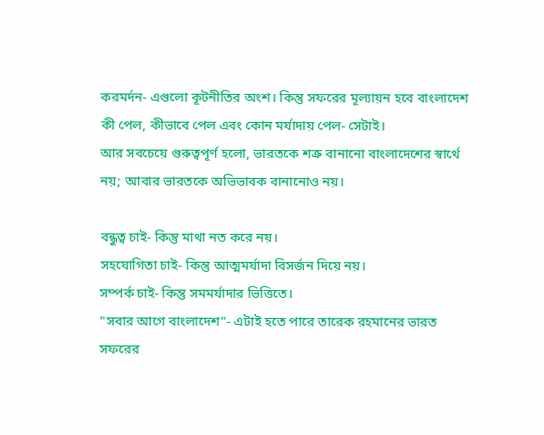করমর্দন- এগুলো কূটনীতির অংশ। কিন্তু সফরের মূল্যায়ন হবে বাংলাদেশ কী পেল, কীভাবে পেল এবং কোন মর্যাদায় পেল- সেটাই।
আর সবচেয়ে গুরুত্বপূর্ণ হলো, ভারতকে শত্রু বানানো বাংলাদেশের স্বার্থে নয়; আবার ভারতকে অভিভাবক বানানোও নয়।

বন্ধুত্ব চাই- কিন্তু মাথা নত করে নয়।
সহযোগিতা চাই- কিন্তু আত্মমর্যাদা বিসর্জন দিয়ে নয়।
সম্পর্ক চাই- কিন্তু সমমর্যাদার ভিত্তিতে।
"সবার আগে বাংলাদেশ"- এটাই হতে পারে তারেক রহমানের ভারত সফরের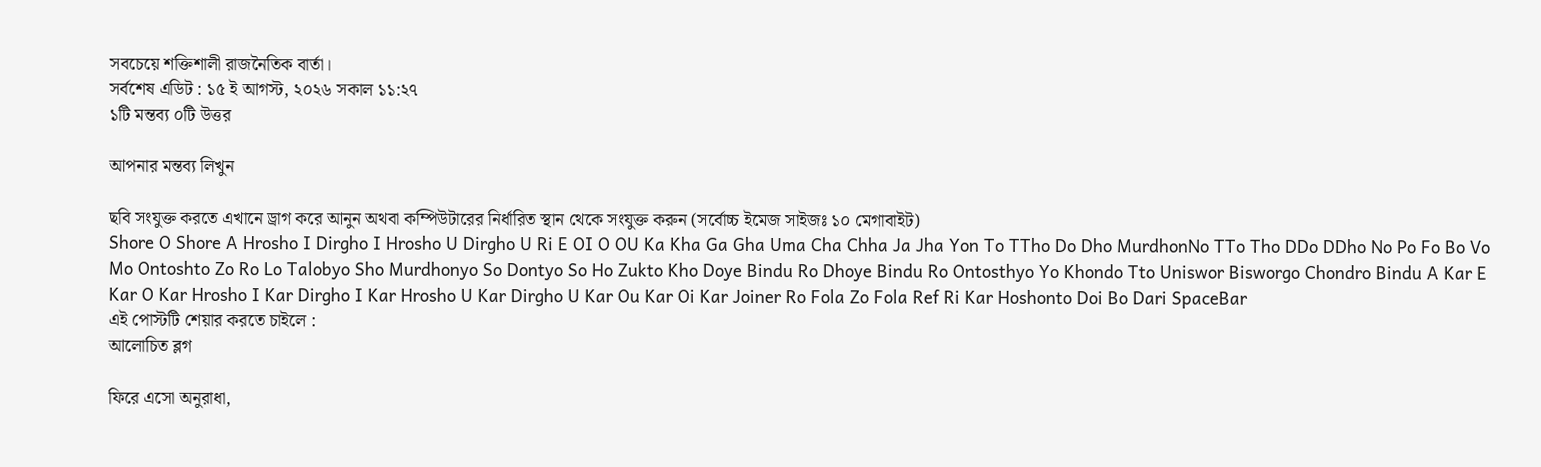সবচেয়ে শক্তিশালী রাজনৈতিক বার্তা।
সর্বশেষ এডিট : ১৫ ই আগস্ট, ২০২৬ সকাল ১১:২৭
১টি মন্তব্য ০টি উত্তর

আপনার মন্তব্য লিখুন

ছবি সংযুক্ত করতে এখানে ড্রাগ করে আনুন অথবা কম্পিউটারের নির্ধারিত স্থান থেকে সংযুক্ত করুন (সর্বোচ্চ ইমেজ সাইজঃ ১০ মেগাবাইট)
Shore O Shore A Hrosho I Dirgho I Hrosho U Dirgho U Ri E OI O OU Ka Kha Ga Gha Uma Cha Chha Ja Jha Yon To TTho Do Dho MurdhonNo TTo Tho DDo DDho No Po Fo Bo Vo Mo Ontoshto Zo Ro Lo Talobyo Sho Murdhonyo So Dontyo So Ho Zukto Kho Doye Bindu Ro Dhoye Bindu Ro Ontosthyo Yo Khondo Tto Uniswor Bisworgo Chondro Bindu A Kar E Kar O Kar Hrosho I Kar Dirgho I Kar Hrosho U Kar Dirgho U Kar Ou Kar Oi Kar Joiner Ro Fola Zo Fola Ref Ri Kar Hoshonto Doi Bo Dari SpaceBar
এই পোস্টটি শেয়ার করতে চাইলে :
আলোচিত ব্লগ

ফিরে এসো অনুরাধা,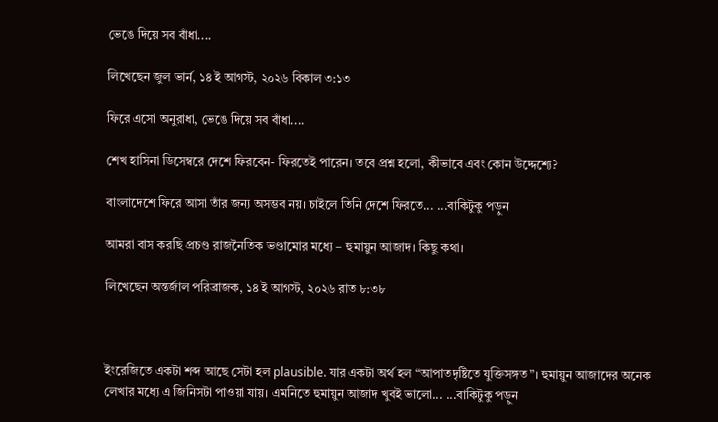ভেঙে দিয়ে সব বাঁধা....

লিখেছেন জুল ভার্ন, ১৪ ই আগস্ট, ২০২৬ বিকাল ৩:১৩

ফিরে এসো অনুরাধা, ভেঙে দিয়ে সব বাঁধা....

শেখ হাসিনা ডিসেম্বরে দেশে ফিরবেন- ফিরতেই পারেন। তবে প্রশ্ন হলো, কীভাবে এবং কোন উদ্দেশ্যে?

বাংলাদেশে ফিরে আসা তাঁর জন্য অসম্ভব নয়। চাইলে তিনি দেশে ফিরতে... ...বাকিটুকু পড়ুন

আমরা বাস করছি প্রচণ্ড রাজনৈতিক ভণ্ডামোর মধ্যে – হুমায়ুন আজাদ। কিছু কথা।

লিখেছেন অন্তর্জাল পরিব্রাজক, ১৪ ই আগস্ট, ২০২৬ রাত ৮:৩৮



ইংরেজিতে একটা শব্দ আছে সেটা হল plausible. যার একটা অর্থ হল “আপাতদৃষ্টিতে যুক্তিসঙ্গত”। হুমায়ুন আজাদের অনেক লেখার মধ্যে এ জিনিসটা পাওয়া যায়। এমনিতে হুমায়ুন আজাদ খুবই ভালো... ...বাকিটুকু পড়ুন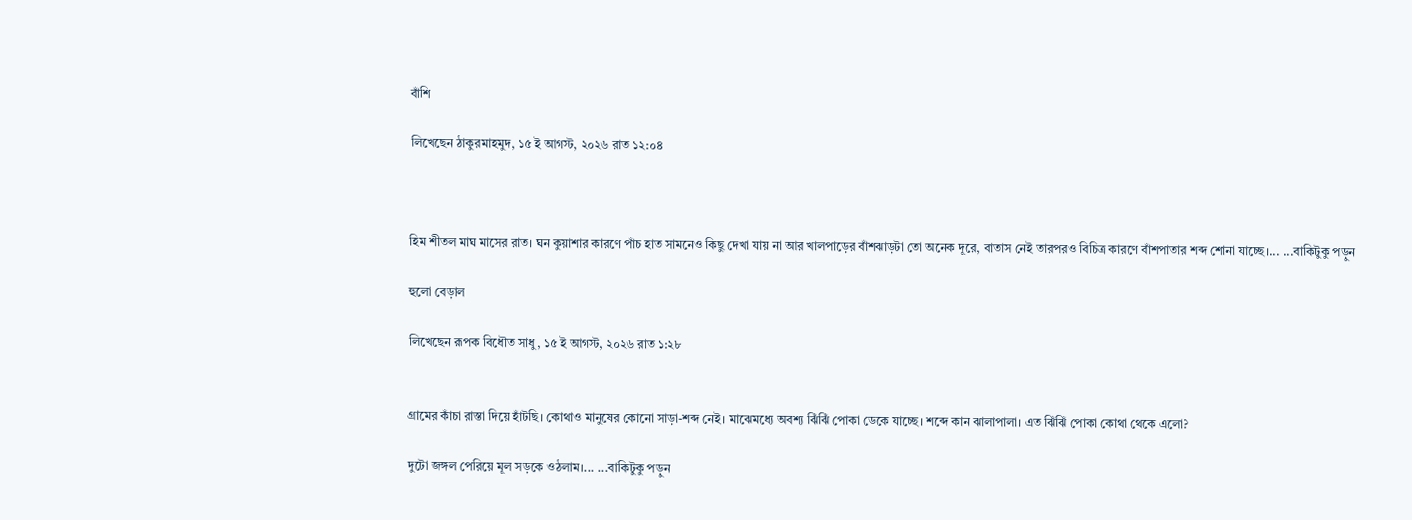বাঁশি

লিখেছেন ঠাকুরমাহমুদ, ১৫ ই আগস্ট, ২০২৬ রাত ১২:০৪



হিম শীতল মাঘ মাসের রাত। ঘন কুয়াশার কারণে পাঁচ হাত সামনেও কিছু দেখা যায় না আর খালপাড়ের বাঁশঝাড়টা তো অনেক দূরে, বাতাস নেই তারপরও বিচিত্র কারণে বাঁশপাতার শব্দ শোনা যাচ্ছে।... ...বাকিটুকু পড়ুন

হুলো বেড়াল

লিখেছেন রূপক বিধৌত সাধু, ১৫ ই আগস্ট, ২০২৬ রাত ১:২৮


গ্রামের কাঁচা রাস্তা দিয়ে হাঁটছি। কোথাও মানুষের কোনো সাড়া-শব্দ নেই। মাঝেমধ্যে অবশ্য ঝিঁঝিঁ পোকা ডেকে যাচ্ছে। শব্দে কান ঝালাপালা। এত ঝিঁঝিঁ পোকা কোথা থেকে এলো?

দুটো জঙ্গল পেরিয়ে মূল সড়কে ওঠলাম।... ...বাকিটুকু পড়ুন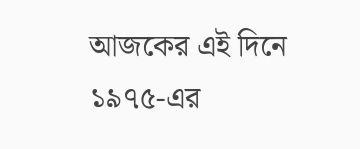আজকের এই দিনে ১৯৭৫-এর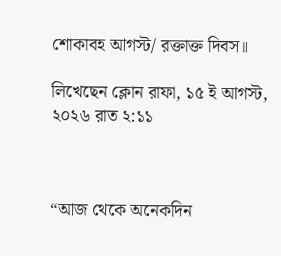শোকাবহ আগস্ট/ রক্তাক্ত দিবস॥

লিখেছেন ক্লোন রাফা, ১৫ ই আগস্ট, ২০২৬ রাত ২:১১



“আজ থেকে অনেকদিন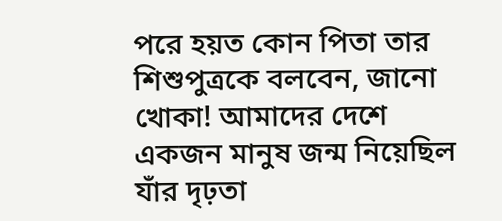পরে হয়ত কোন পিতা তার শিশুপুত্রকে বলবেন, জানো খোকা! আমাদের দেশে একজন মানুষ জন্ম নিয়েছিল যাঁর দৃঢ়তা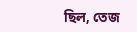ছিল, তেজ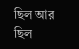ছিল আর ছিল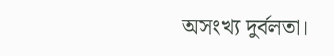অসংখ্য দুর্বলতা।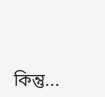কিন্তু...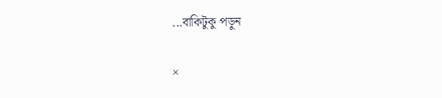...বাকিটুকু পড়ুন

×